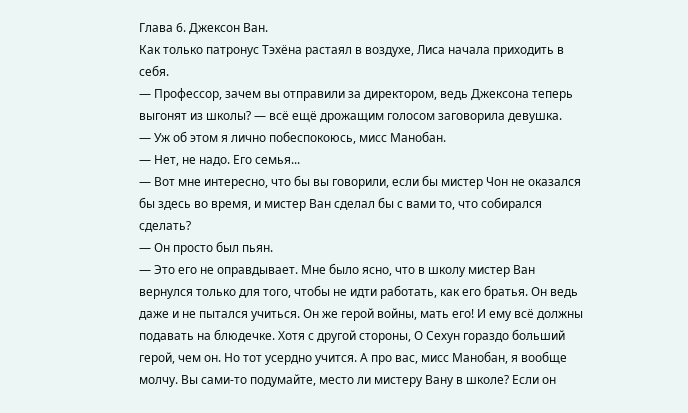Глава 6. Джексон Ван.
Как только патронус Тэхёна растаял в воздухе, Лиса начала приходить в себя.
— Профессор, зачем вы отправили за директором, ведь Джексона теперь выгонят из школы? — всё ещё дрожащим голосом заговорила девушка.
— Уж об этом я лично побеспокоюсь, мисс Манобан.
— Нет, не надо. Его семья...
— Вот мне интересно, что бы вы говорили, если бы мистер Чон не оказался бы здесь во время, и мистер Ван сделал бы с вами то, что собирался сделать?
— Он просто был пьян.
— Это его не оправдывает. Мне было ясно, что в школу мистер Ван вернулся только для того, чтобы не идти работать, как его братья. Он ведь даже и не пытался учиться. Он же герой войны, мать его! И ему всё должны подавать на блюдечке. Хотя с другой стороны, О Сехун гораздо больший герой, чем он. Но тот усердно учится. А про вас, мисс Манобан, я вообще молчу. Вы сами-то подумайте, место ли мистеру Вану в школе? Если он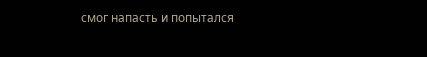смог напасть и попытался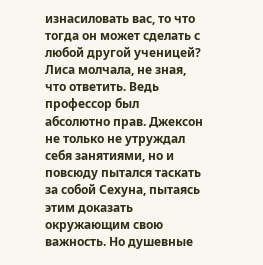изнасиловать вас, то что тогда он может сделать с любой другой ученицей?
Лиса молчала, не зная, что ответить. Ведь профессор был абсолютно прав. Джексон не только не утруждал себя занятиями, но и повсюду пытался таскать за собой Сехуна, пытаясь этим доказать окружающим свою важность. Но душевные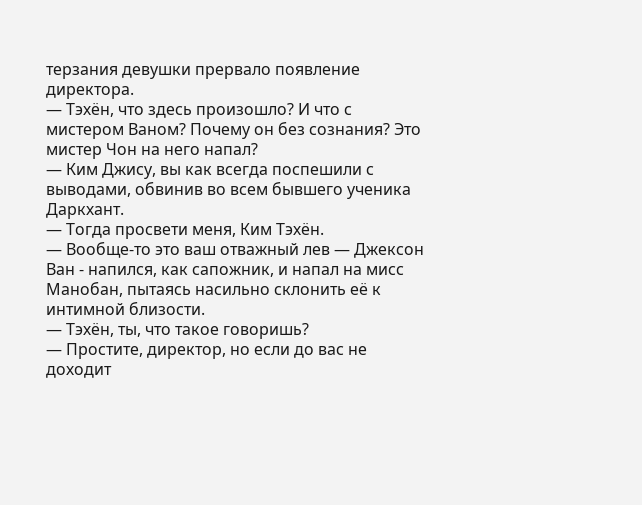терзания девушки прервало появление директора.
— Тэхён, что здесь произошло? И что с мистером Ваном? Почему он без сознания? Это мистер Чон на него напал?
— Ким Джису, вы как всегда поспешили с выводами, обвинив во всем бывшего ученика Даркхант.
— Тогда просвети меня, Ким Тэхён.
— Вообще-то это ваш отважный лев — Джексон Ван - напился, как сапожник, и напал на мисс Манобан, пытаясь насильно склонить её к интимной близости.
— Тэхён, ты, что такое говоришь?
— Простите, директор, но если до вас не доходит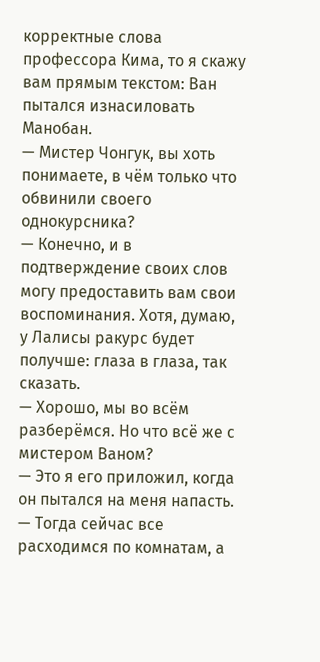корректные слова профессора Кима, то я скажу вам прямым текстом: Ван пытался изнасиловать Манобан.
— Мистер Чонгук, вы хоть понимаете, в чём только что обвинили своего однокурсника?
— Конечно, и в подтверждение своих слов могу предоставить вам свои воспоминания. Хотя, думаю, у Лалисы ракурс будет получше: глаза в глаза, так сказать.
— Хорошо, мы во всём разберёмся. Но что всё же с мистером Ваном?
— Это я его приложил, когда он пытался на меня напасть.
— Тогда сейчас все расходимся по комнатам, а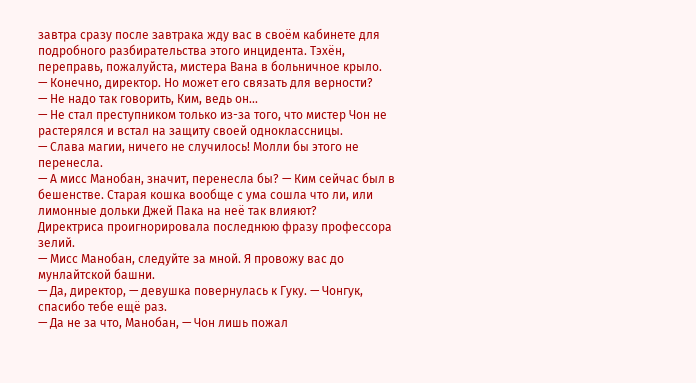завтра сразу после завтрака жду вас в своём кабинете для подробного разбирательства этого инцидента. Тэхён, переправь, пожалуйста, мистера Вана в больничное крыло.
— Конечно, директор. Но может его связать для верности?
— Не надо так говорить, Ким, ведь он...
— Не стал преступником только из-за того, что мистер Чон не растерялся и встал на защиту своей одноклассницы.
— Слава магии, ничего не случилось! Молли бы этого не перенесла.
— А мисс Манобан, значит, перенесла бы? — Ким сейчас был в бешенстве. Старая кошка вообще с ума сошла что ли, или лимонные дольки Джей Пака на неё так влияют?
Директриса проигнорировала последнюю фразу профессора зелий.
— Мисс Манобан, следуйте за мной. Я провожу вас до мунлайтской башни.
— Да, директор, — девушка повернулась к Гуку. — Чонгук, спасибо тебе ещё раз.
— Да не за что, Манобан, — Чон лишь пожал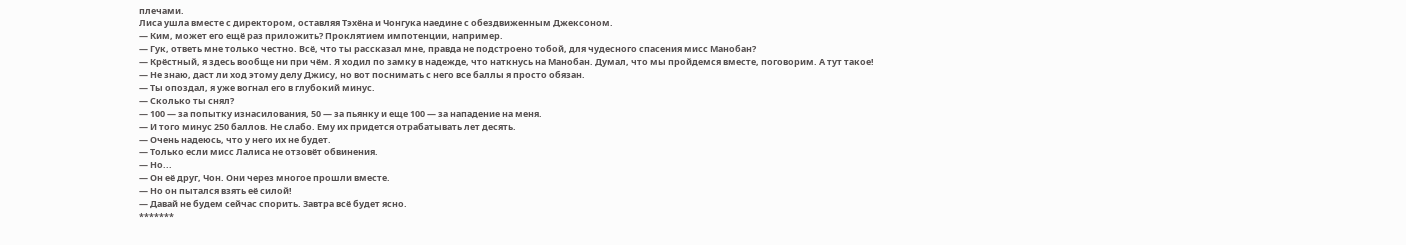плечами.
Лиса ушла вместе с директором, оставляя Тэхёна и Чонгука наедине с обездвиженным Джексоном.
— Ким, может его ещё раз приложить? Проклятием импотенции, например.
— Гук, ответь мне только честно. Всё, что ты рассказал мне, правда не подстроено тобой, для чудесного спасения мисс Манобан?
— Крёстный, я здесь вообще ни при чём. Я ходил по замку в надежде, что наткнусь на Манобан. Думал, что мы пройдемся вместе, поговорим. А тут такое!
— Не знаю, даст ли ход этому делу Джису, но вот поснимать с него все баллы я просто обязан.
— Ты опоздал, я уже вогнал его в глубокий минус.
— Сколько ты снял?
— 100 — за попытку изнасилования, 50 — за пьянку и еще 100 — за нападение на меня.
— И того минус 250 баллов. Не слабо. Ему их придется отрабатывать лет десять.
— Очень надеюсь, что у него их не будет.
— Только если мисс Лалиса не отзовёт обвинения.
— Но...
— Он её друг, Чон. Они через многое прошли вместе.
— Но он пытался взять её силой!
— Давай не будем сейчас спорить. Завтра всё будет ясно.
*******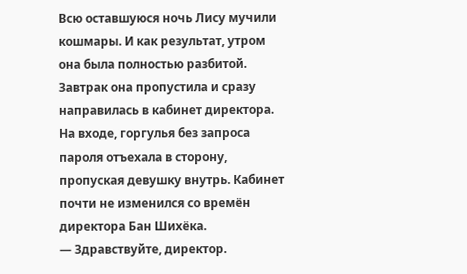Всю оставшуюся ночь Лису мучили кошмары. И как результат, утром она была полностью разбитой. Завтрак она пропустила и сразу направилась в кабинет директора. На входе, горгулья без запроса пароля отъехала в сторону, пропуская девушку внутрь. Кабинет почти не изменился со времён директора Бан Шихёка.
— Здравствуйте, директор.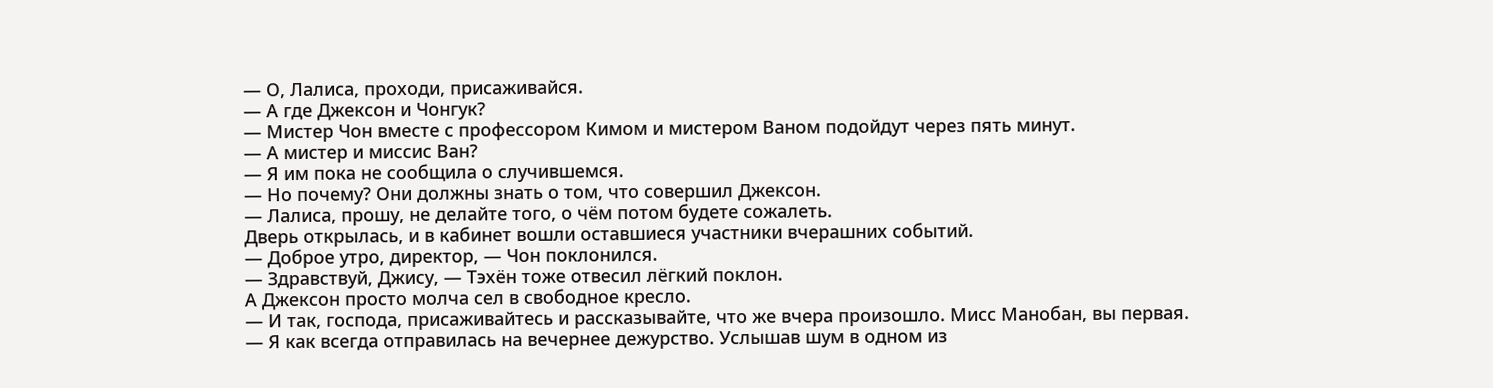— О, Лалиса, проходи, присаживайся.
— А где Джексон и Чонгук?
— Мистер Чон вместе с профессором Кимом и мистером Ваном подойдут через пять минут.
— А мистер и миссис Ван?
— Я им пока не сообщила о случившемся.
— Но почему? Они должны знать о том, что совершил Джексон.
— Лалиса, прошу, не делайте того, о чём потом будете сожалеть.
Дверь открылась, и в кабинет вошли оставшиеся участники вчерашних событий.
— Доброе утро, директор, — Чон поклонился.
— Здравствуй, Джису, — Тэхён тоже отвесил лёгкий поклон.
А Джексон просто молча сел в свободное кресло.
— И так, господа, присаживайтесь и рассказывайте, что же вчера произошло. Мисс Манобан, вы первая.
— Я как всегда отправилась на вечернее дежурство. Услышав шум в одном из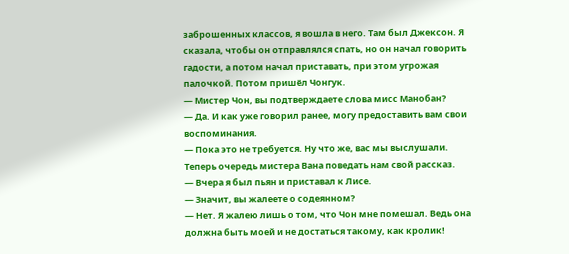заброшенных классов, я вошла в него. Там был Джексон. Я сказала, чтобы он отправлялся спать, но он начал говорить гадости, а потом начал приставать, при этом угрожая палочкой. Потом пришёл Чонгук.
— Мистер Чон, вы подтверждаете слова мисс Манобан?
— Да. И как уже говорил ранее, могу предоставить вам свои воспоминания.
— Пока это не требуется. Ну что же, вас мы выслушали. Теперь очередь мистера Вана поведать нам свой рассказ.
— Вчера я был пьян и приставал к Лисе.
— Значит, вы жалеете о содеянном?
— Нет. Я жалею лишь о том, что Чон мне помешал. Ведь она должна быть моей и не достаться такому, как кролик!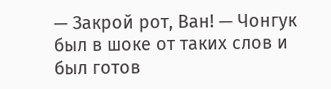— Закрой рот, Ван! — Чонгук был в шоке от таких слов и был готов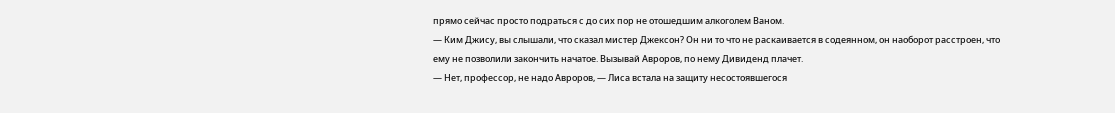прямо сейчас просто подраться с до сих пор не отошедшим алкоголем Ваном.
— Ким Джису, вы слышали, что сказал мистер Джексон? Он ни то что не раскаивается в содеянном, он наоборот расстроен, что ему не позволили закончить начатое. Вызывай Авроров, по нему Дивиденд плачет.
— Нет, профессор, не надо Авроров, — Лиса встала на защиту несостоявшегося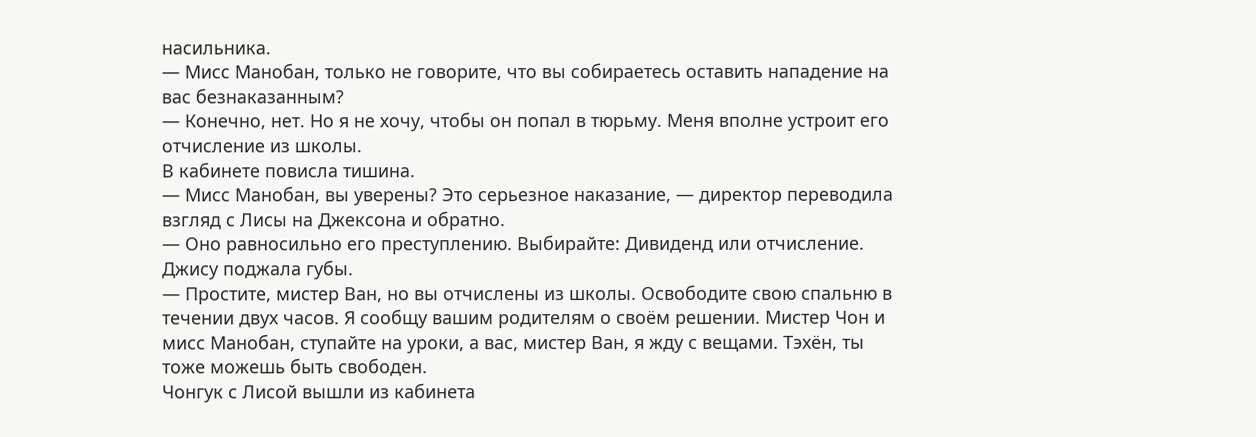насильника.
— Мисс Манобан, только не говорите, что вы собираетесь оставить нападение на вас безнаказанным?
— Конечно, нет. Но я не хочу, чтобы он попал в тюрьму. Меня вполне устроит его отчисление из школы.
В кабинете повисла тишина.
— Мисс Манобан, вы уверены? Это серьезное наказание, — директор переводила взгляд с Лисы на Джексона и обратно.
— Оно равносильно его преступлению. Выбирайте: Дивиденд или отчисление.
Джису поджала губы.
— Простите, мистер Ван, но вы отчислены из школы. Освободите свою спальню в течении двух часов. Я сообщу вашим родителям о своём решении. Мистер Чон и мисс Манобан, ступайте на уроки, а вас, мистер Ван, я жду с вещами. Тэхён, ты тоже можешь быть свободен.
Чонгук с Лисой вышли из кабинета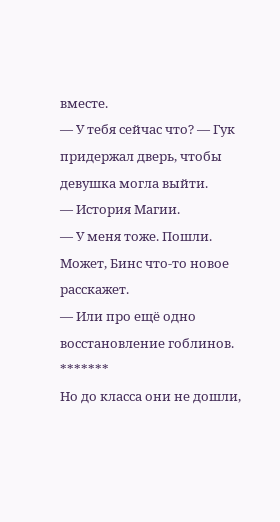вместе.
— У тебя сейчас что? — Гук придержал дверь, чтобы девушка могла выйти.
— История Магии.
— У меня тоже. Пошли. Может, Бинс что-то новое расскажет.
— Или про ещё одно восстановление гоблинов.
*******
Но до класса они не дошли,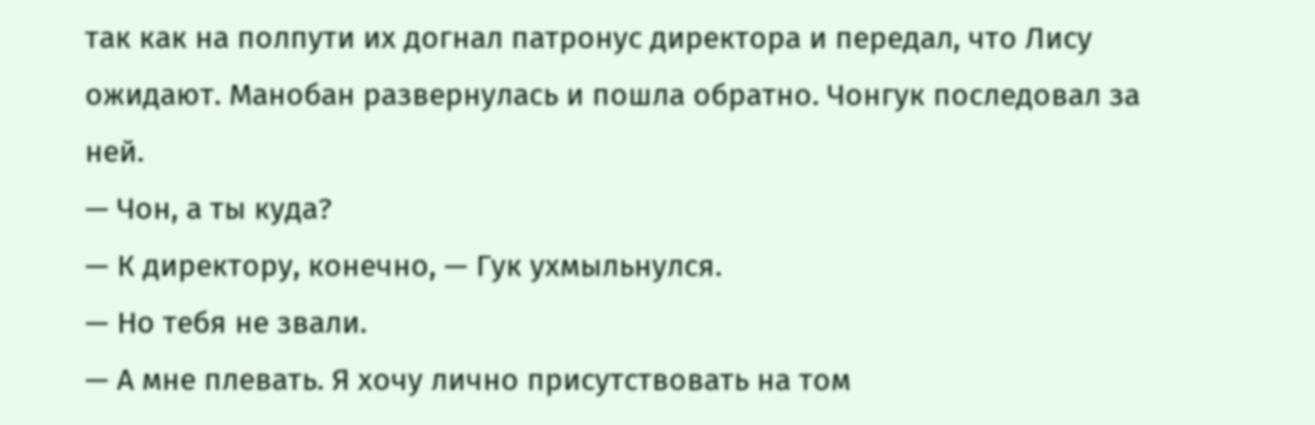так как на полпути их догнал патронус директора и передал, что Лису ожидают. Манобан развернулась и пошла обратно. Чонгук последовал за ней.
— Чон, а ты куда?
— К директору, конечно, — Гук ухмыльнулся.
— Но тебя не звали.
— А мне плевать. Я хочу лично присутствовать на том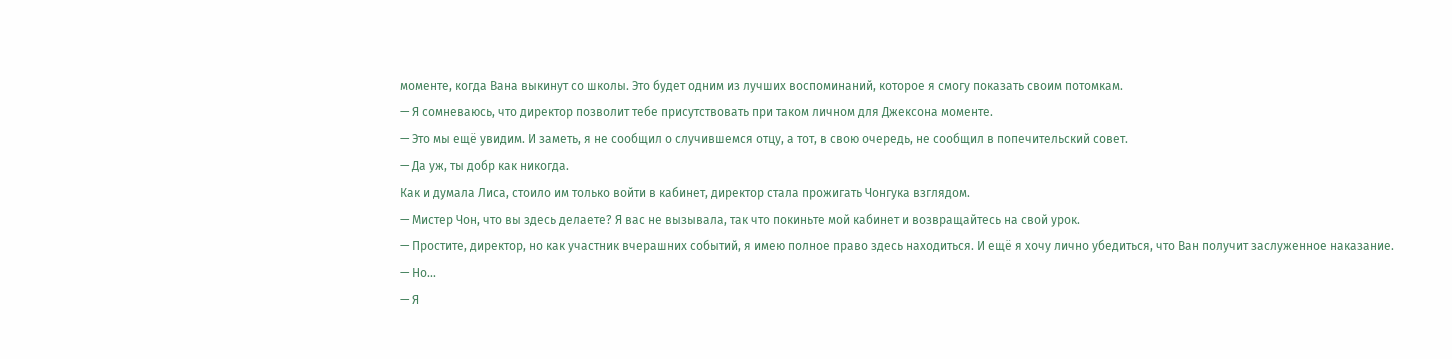моменте, когда Вана выкинут со школы. Это будет одним из лучших воспоминаний, которое я смогу показать своим потомкам.
— Я сомневаюсь, что директор позволит тебе присутствовать при таком личном для Джексона моменте.
— Это мы ещё увидим. И заметь, я не сообщил о случившемся отцу, а тот, в свою очередь, не сообщил в попечительский совет.
— Да уж, ты добр как никогда.
Как и думала Лиса, стоило им только войти в кабинет, директор стала прожигать Чонгука взглядом.
— Мистер Чон, что вы здесь делаете? Я вас не вызывала, так что покиньте мой кабинет и возвращайтесь на свой урок.
— Простите, директор, но как участник вчерашних событий, я имею полное право здесь находиться. И ещё я хочу лично убедиться, что Ван получит заслуженное наказание.
— Но...
— Я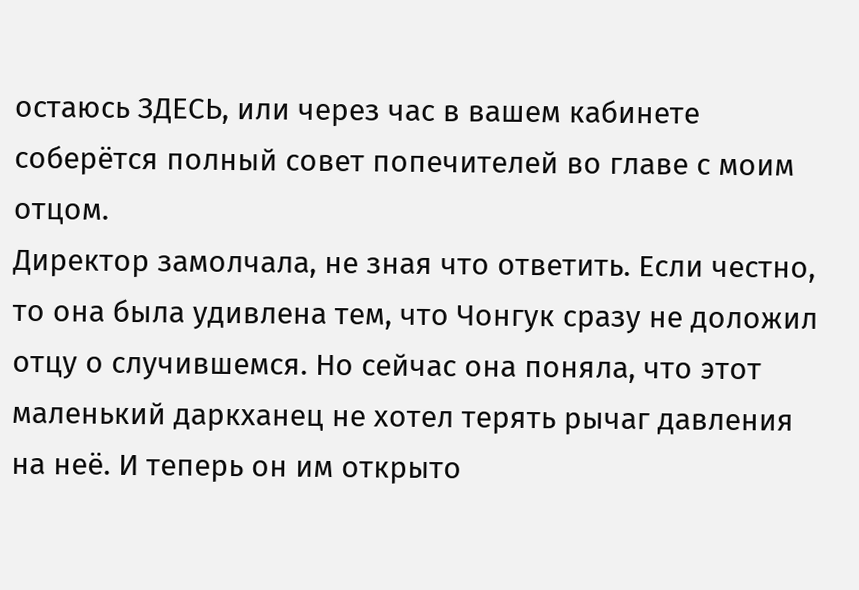остаюсь ЗДЕСЬ, или через час в вашем кабинете соберётся полный совет попечителей во главе с моим отцом.
Директор замолчала, не зная что ответить. Если честно, то она была удивлена тем, что Чонгук сразу не доложил отцу о случившемся. Но сейчас она поняла, что этот маленький даркханец не хотел терять рычаг давления на неё. И теперь он им открыто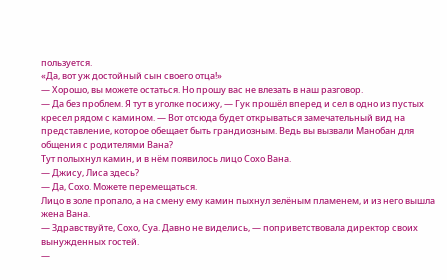пользуется.
«Да, вот уж достойный сын своего отца!»
— Хорошо, вы можете остаться. Но прошу вас не влезать в наш разговор.
— Да без проблем. Я тут в уголке посижу, — Гук прошёл вперед и сел в одно из пустых кресел рядом с камином. — Вот отсюда будет открываться замечательный вид на представление, которое обещает быть грандиозным. Ведь вы вызвали Манобан для общения с родителями Вана?
Тут полыхнул камин, и в нём появилось лицо Сохо Вана.
— Джису, Лиса здесь?
— Да, Сохо. Можете перемещаться.
Лицо в золе пропало, а на смену ему камин пыхнул зелёным пламенем, и из него вышла жена Вана.
— Здравствуйте, Сохо, Суа. Давно не виделись, — поприветствовала директор своих вынужденных гостей.
—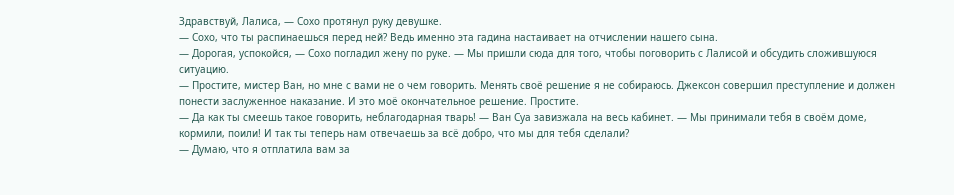Здравствуй, Лалиса, — Сохо протянул руку девушке.
— Сохо, что ты распинаешься перед ней? Ведь именно эта гадина настаивает на отчислении нашего сына.
— Дорогая, успокойся, — Сохо погладил жену по руке. — Мы пришли сюда для того, чтобы поговорить с Лалисой и обсудить сложившуюся ситуацию.
— Простите, мистер Ван, но мне с вами не о чем говорить. Менять своё решение я не собираюсь. Джексон совершил преступление и должен понести заслуженное наказание. И это моё окончательное решение. Простите.
— Да как ты смеешь такое говорить, неблагодарная тварь! — Ван Суа завизжала на весь кабинет. — Мы принимали тебя в своём доме, кормили, поили! И так ты теперь нам отвечаешь за всё добро, что мы для тебя сделали?
— Думаю, что я отплатила вам за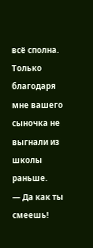всё сполна. Только благодаря мне вашего сыночка не выгнали из школы раньше.
— Да как ты смеешь!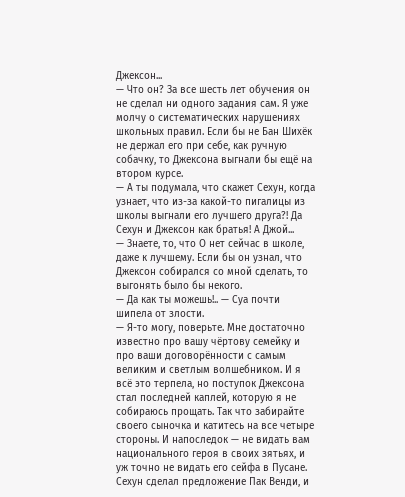Джексон...
— Что он? За все шесть лет обучения он не сделал ни одного задания сам. Я уже молчу о систематических нарушениях школьных правил. Если бы не Бан Шихёк не держал его при себе, как ручную собачку, то Джексона выгнали бы ещё на втором курсе.
— А ты подумала, что скажет Сехун, когда узнает, что из-за какой-то пигалицы из школы выгнали его лучшего друга?! Да Сехун и Джексон как братья! А Джой...
— Знаете, то, что О нет сейчас в школе, даже к лучшему. Если бы он узнал, что Джексон собирался со мной сделать, то выгонять было бы некого.
— Да как ты можешь!.. — Суа почти шипела от злости.
— Я-то могу, поверьте. Мне достаточно известно про вашу чёртову семейку и про ваши договорённости с самым великим и светлым волшебником. И я всё это терпела, но поступок Джексона стал последней каплей, которую я не собираюсь прощать. Так что забирайте своего сыночка и катитесь на все четыре стороны. И напоследок — не видать вам национального героя в своих зятьях, и уж точно не видать его сейфа в Пусане. Сехун сделал предложение Пак Венди, и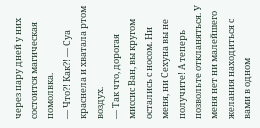через пару дней у них состоится магическая помолвка.
— Что?! Как?! — Суа краснела и хватала ртом воздух.
— Так что, дорогая миссис Ван, вы кругом остались с носом. Ни меня, ни Сехуна вы не получите! А теперь позвольте откланяться. У меня нет ни малейшего желания находиться с вами в одном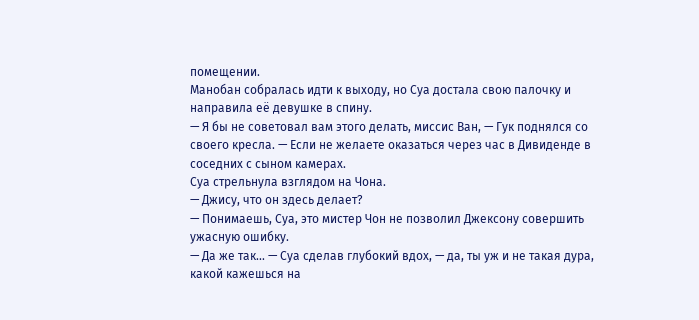помещении.
Манобан собралась идти к выходу, но Суа достала свою палочку и направила её девушке в спину.
— Я бы не советовал вам этого делать, миссис Ван, — Гук поднялся со своего кресла. — Если не желаете оказаться через час в Дивиденде в соседних с сыном камерах.
Суа стрельнула взглядом на Чона.
— Джису, что он здесь делает?
— Понимаешь, Суа, это мистер Чон не позволил Джексону совершить ужасную ошибку.
— Да же так... — Суа сделав глубокий вдох, — да, ты уж и не такая дура, какой кажешься на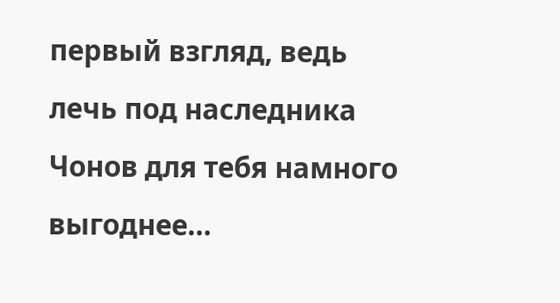первый взгляд, ведь лечь под наследника Чонов для тебя намного выгоднее...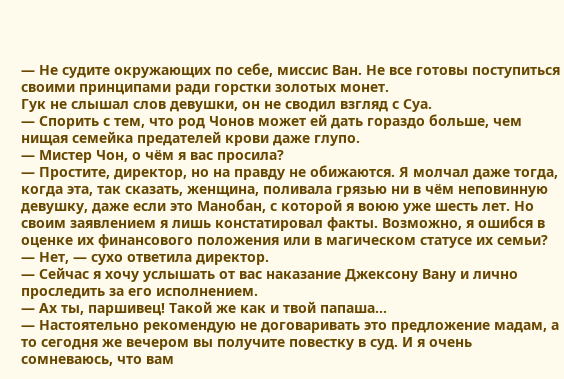— Не судите окружающих по себе, миссис Ван. Не все готовы поступиться своими принципами ради горстки золотых монет.
Гук не слышал слов девушки, он не сводил взгляд с Суа.
— Спорить с тем, что род Чонов может ей дать гораздо больше, чем нищая семейка предателей крови даже глупо.
— Мистер Чон, о чём я вас просила?
— Простите, директор, но на правду не обижаются. Я молчал даже тогда, когда эта, так сказать, женщина, поливала грязью ни в чём неповинную девушку, даже если это Манобан, с которой я воюю уже шесть лет. Но своим заявлением я лишь констатировал факты. Возможно, я ошибся в оценке их финансового положения или в магическом статусе их семьи?
— Нет, — сухо ответила директор.
— Сейчас я хочу услышать от вас наказание Джексону Вану и лично проследить за его исполнением.
— Ах ты, паршивец! Такой же как и твой папаша…
— Настоятельно рекомендую не договаривать это предложение мадам, а то сегодня же вечером вы получите повестку в суд. И я очень сомневаюсь, что вам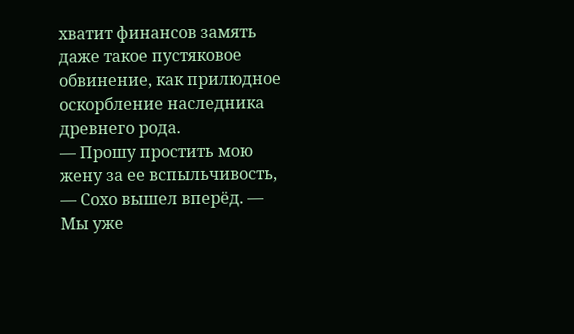хватит финансов замять даже такое пустяковое обвинение, как прилюдное оскорбление наследника древнего рода.
— Прошу простить мою жену за ее вспыльчивость, — Сохо вышел вперёд. — Мы уже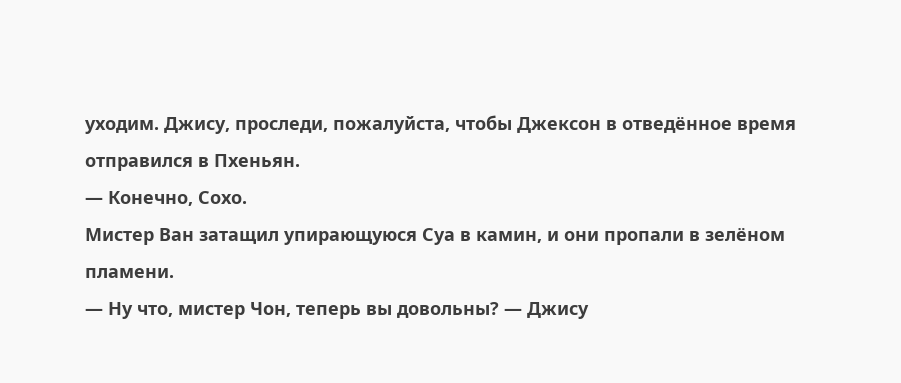уходим. Джису, проследи, пожалуйста, чтобы Джексон в отведённое время отправился в Пхеньян.
— Конечно, Сохо.
Мистер Ван затащил упирающуюся Суа в камин, и они пропали в зелёном пламени.
— Ну что, мистер Чон, теперь вы довольны? — Джису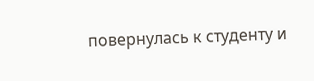повернулась к студенту и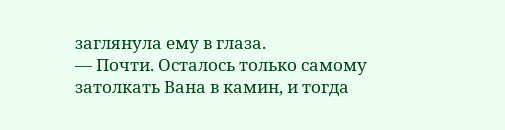заглянула ему в глаза.
— Почти. Осталось только самому затолкать Вана в камин, и тогда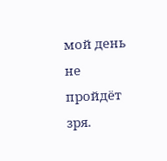мой день не пройдёт зря.